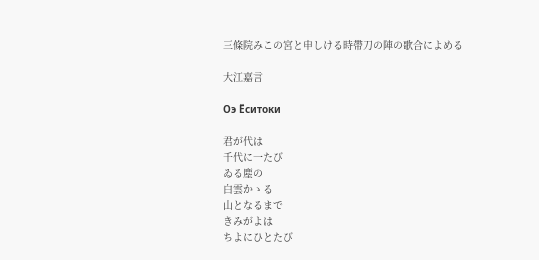三條院みこの宮と申しける時帶刀の陣の歌合によめる

大江嘉言

Оэ Ёситоки

君が代は
千代に一たび
ゐる塵の
白雲かゝる
山となるまで
きみがよは
ちよにひとたび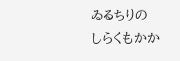ゐるちりの
しらくもかか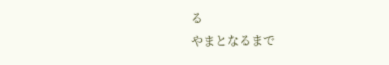る
やまとなるまで